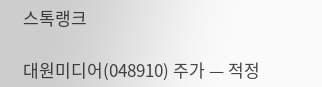스톡랭크

대원미디어(048910) 주가 — 적정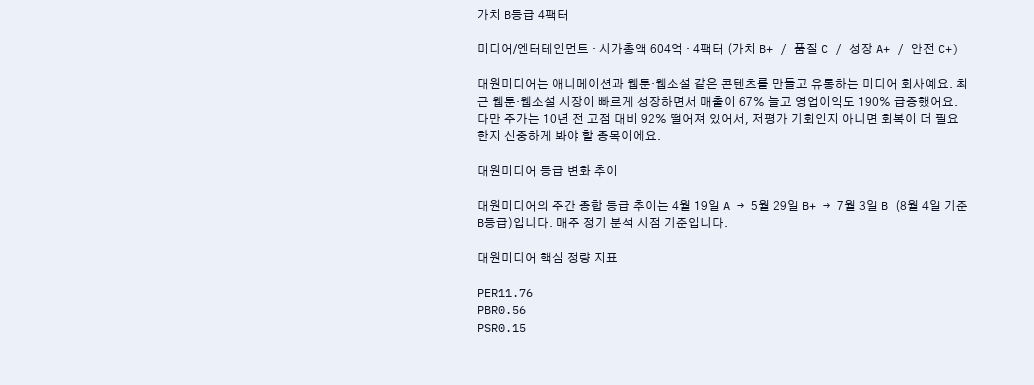가치 B등급 4팩터

미디어/엔터테인먼트 · 시가총액 604억 · 4팩터 (가치 B+ / 품질 C / 성장 A+ / 안전 C+)

대원미디어는 애니메이션과 웹툰·웹소설 같은 콘텐츠를 만들고 유통하는 미디어 회사예요. 최근 웹툰·웹소설 시장이 빠르게 성장하면서 매출이 67% 늘고 영업이익도 190% 급증했어요. 다만 주가는 10년 전 고점 대비 92% 떨어져 있어서, 저평가 기회인지 아니면 회복이 더 필요한지 신중하게 봐야 할 종목이에요.

대원미디어 등급 변화 추이

대원미디어의 주간 종합 등급 추이는 4월 19일 A → 5월 29일 B+ → 7월 3일 B (8월 4일 기준 B등급)입니다. 매주 정기 분석 시점 기준입니다.

대원미디어 핵심 정량 지표

PER11.76
PBR0.56
PSR0.15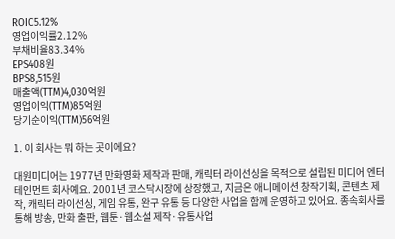ROIC5.12%
영업이익률2.12%
부채비율83.34%
EPS408원
BPS8,515원
매출액(TTM)4,030억원
영업이익(TTM)85억원
당기순이익(TTM)56억원

1. 이 회사는 뭐 하는 곳이에요?

대원미디어는 1977년 만화영화 제작과 판매, 캐릭터 라이선싱을 목적으로 설립된 미디어 엔터테인먼트 회사예요. 2001년 코스닥시장에 상장했고, 지금은 애니메이션 창작기획, 콘텐츠 제작, 캐릭터 라이선싱, 게임 유통, 완구 유통 등 다양한 사업을 함께 운영하고 있어요. 종속회사를 통해 방송, 만화 출판, 웹툰·웹소설 제작·유통사업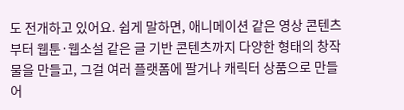도 전개하고 있어요. 쉽게 말하면, 애니메이션 같은 영상 콘텐츠부터 웹툰·웹소설 같은 글 기반 콘텐츠까지 다양한 형태의 창작물을 만들고, 그걸 여러 플랫폼에 팔거나 캐릭터 상품으로 만들어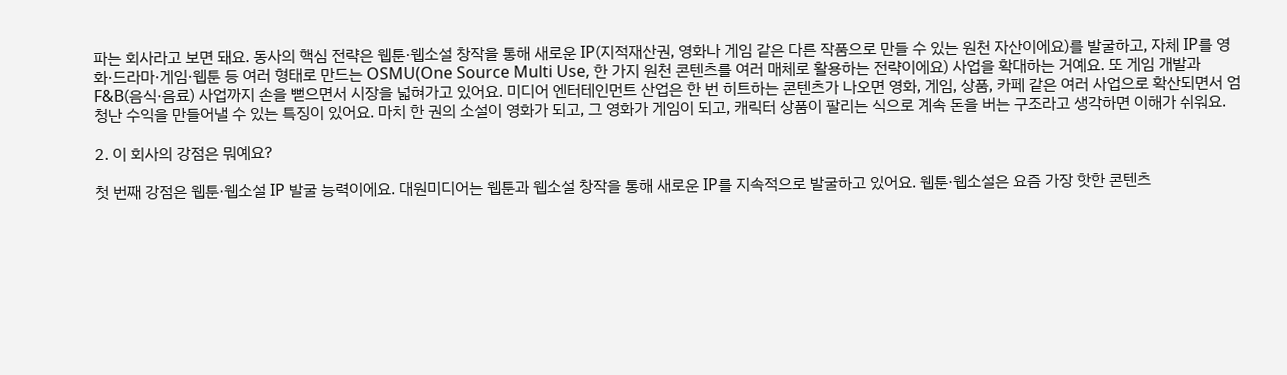파는 회사라고 보면 돼요. 동사의 핵심 전략은 웹툰·웹소설 창작을 통해 새로운 IP(지적재산권, 영화나 게임 같은 다른 작품으로 만들 수 있는 원천 자산이에요)를 발굴하고, 자체 IP를 영화·드라마·게임·웹툰 등 여러 형태로 만드는 OSMU(One Source Multi Use, 한 가지 원천 콘텐츠를 여러 매체로 활용하는 전략이에요) 사업을 확대하는 거예요. 또 게임 개발과 F&B(음식·음료) 사업까지 손을 뻗으면서 시장을 넓혀가고 있어요. 미디어 엔터테인먼트 산업은 한 번 히트하는 콘텐츠가 나오면 영화, 게임, 상품, 카페 같은 여러 사업으로 확산되면서 엄청난 수익을 만들어낼 수 있는 특징이 있어요. 마치 한 권의 소설이 영화가 되고, 그 영화가 게임이 되고, 캐릭터 상품이 팔리는 식으로 계속 돈을 버는 구조라고 생각하면 이해가 쉬워요.

2. 이 회사의 강점은 뭐예요?

첫 번째 강점은 웹툰·웹소설 IP 발굴 능력이에요. 대원미디어는 웹툰과 웹소설 창작을 통해 새로운 IP를 지속적으로 발굴하고 있어요. 웹툰·웹소설은 요즘 가장 핫한 콘텐츠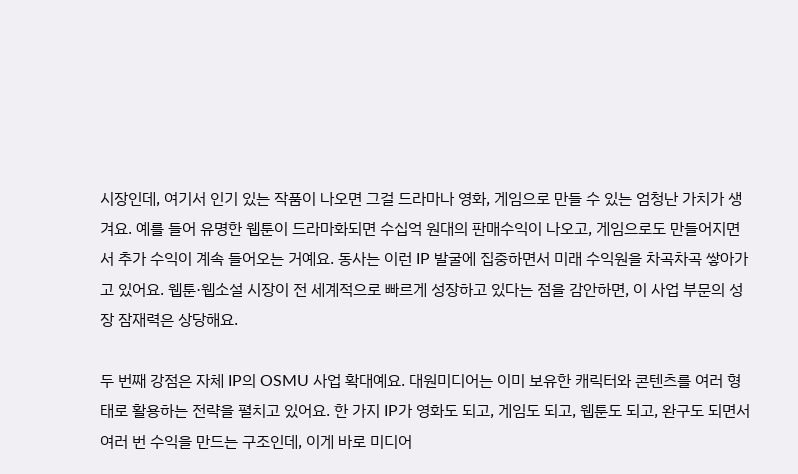시장인데, 여기서 인기 있는 작품이 나오면 그걸 드라마나 영화, 게임으로 만들 수 있는 엄청난 가치가 생겨요. 예를 들어 유명한 웹툰이 드라마화되면 수십억 원대의 판매수익이 나오고, 게임으로도 만들어지면서 추가 수익이 계속 들어오는 거예요. 동사는 이런 IP 발굴에 집중하면서 미래 수익원을 차곡차곡 쌓아가고 있어요. 웹툰·웹소설 시장이 전 세계적으로 빠르게 성장하고 있다는 점을 감안하면, 이 사업 부문의 성장 잠재력은 상당해요.

두 번째 강점은 자체 IP의 OSMU 사업 확대예요. 대원미디어는 이미 보유한 캐릭터와 콘텐츠를 여러 형태로 활용하는 전략을 펼치고 있어요. 한 가지 IP가 영화도 되고, 게임도 되고, 웹툰도 되고, 완구도 되면서 여러 번 수익을 만드는 구조인데, 이게 바로 미디어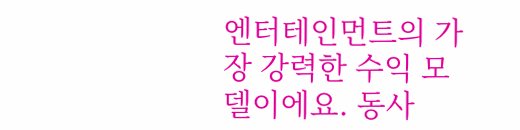엔터테인먼트의 가장 강력한 수익 모델이에요. 동사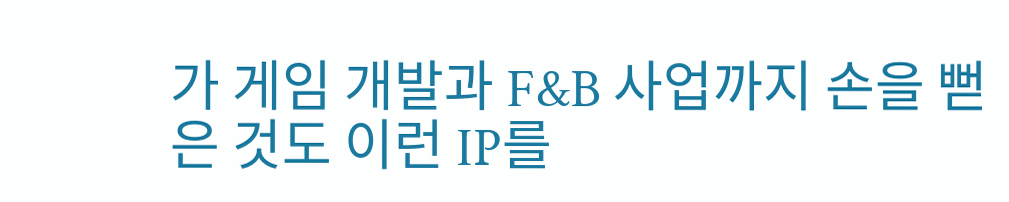가 게임 개발과 F&B 사업까지 손을 뻗은 것도 이런 IP를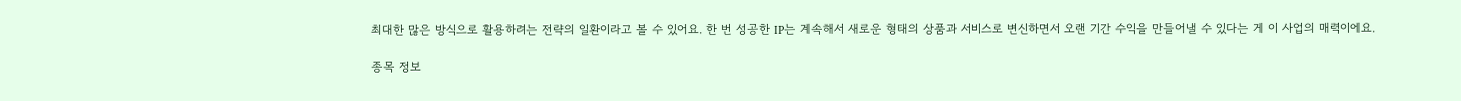최대한 많은 방식으로 활용하려는 전략의 일환이라고 볼 수 있어요. 한 번 성공한 IP는 계속해서 새로운 형태의 상품과 서비스로 변신하면서 오랜 기간 수익을 만들어낼 수 있다는 게 이 사업의 매력이에요.

종목 정보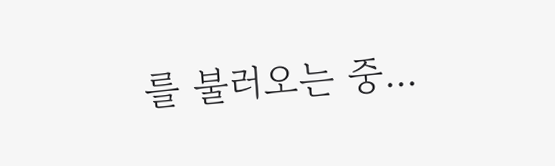를 불러오는 중...